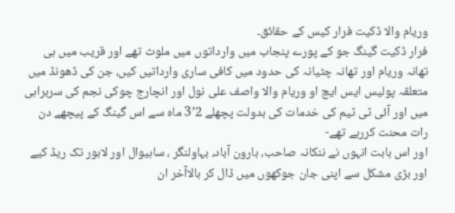وریام والا ڈکیت فرار کیس کے حقائق۔
فرار ڈکیت گینگ جو کے پورے پنجاب میں وارداتوں میں ملوث تھے اور قریب میں ہی تھانہ وریام اور تھانہ چٹیانہ کی حدود میں کافی ساری وارداتیں کیں، جن کی ڈھونڈ میں متعلقہ پولیس ایس ایچ او وریام والا واصف علی نول اور انچارج چوکی نجم کی سربراہی میں اور آئی ٹی ٹیم کی خدمات کی بدولت پچھلے 2’3 ماہ سے اس گینگ کے پیچھے دن رات محنت کررہے تھے-
اور اس بابت انہوں نے ننکانہ صاحب، ہارون آباد، بہاولنگر ، ساہیوال اور لاہور تک ریڈ کیے اور بڑی مشکل سے اپنی جان جوکھوں میں ڈال کر بالاآخر ان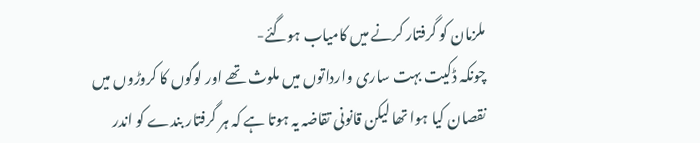ملزمان کو گرفتار کرنے میں کامیاب ہوگئے-
چونکہ ڈکیت بہت ساری وارداتوں میں ملوث تھے اور لوگوں کا کروڑوں میں نقصان کیا ہوا تھا لیکن قانونی تقاضہ یہ ہوتا ہے کہ ہر گرفتار بندے کو اندر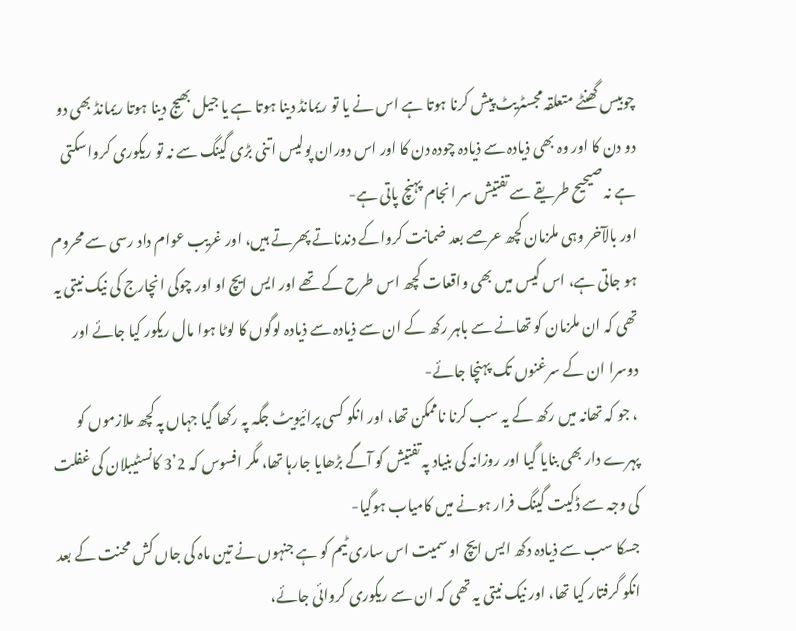چوبیس گھنٹے متعلقہ مجسٹریٹ پیش کرنا ہوتا ہے اس نے یا تو ریمانڈ دینا ہوتا ہے یا جیل بھیج دینا ہوتا ریمانڈ بھی دو دو دن کا اور وہ بھی ذیادہ سے ذیادہ چودہ دن کا اور اس دوران پولیس اتنی بڑی گینگ سے نہ تو ریکوری کرواسکتی ہے نہ صیحیح طریقے سے تفتیش سر انجام پہنچ پاتی ہے-
اور بالآخر وہی ملزمان کچھ عرصے بعد ضمانت کرواکے دندناتے پھرتے ہیں، اور غریب عوام داد رسی سے محروم ہو جاتی ہے، اس کیس میں بھی واقعات کچھ اس طرح کے تھے اور ایس ایچ او اور چوکی انچارج کی نیک نیتی یہ تھی کہ ان ملزمان کو تھانے سے باہر رکھ کے ان سے ذیادہ سے ذیادہ لوگوں کا لوٹا ہوا مال ریکور کیا جائے اور دوسرا ان کے سرغنوں تک پہنچا جائے-
، جو کہ تھانہ میں رکھ کے یہ سب کرنا ناممکن تھا، اور انکو کسی پرائیویٹ جگہ پہ رکھا گیا جہاں پہ کچھ ملازموں کو پہرے دار بھی بنایا گیا اور روزانہ کی بنیاد پہ تفتیش کو آگے بڑھایا جارہا تھا، مگر افسوس کہ 2’3 کانسٹیبلان کی غفلت کی وجہ سے ڈکیت گینگ فرار ہونے میں کامیاب ہوگیا-
جسکا سب سے ذیادہ دکھ ایس ایچ او سمیت اس ساری ٹیم کو ہے جنہوں نے تین ماہ کی جاں کش محنت کے بعد انکو گرفتار کیا تھا، اور نیک نیتی یہ تھی کہ ان سے ریکوری کروائی جائے،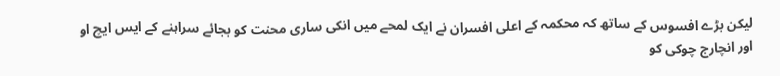لیکن بڑے افسوس کے ساتھ کہ محکمہ کے اعلی افسران نے ایک لمحے میں انکی ساری محنت کو بجائے سراہنے کے ایس ایچ او اور انچارج چوکی کو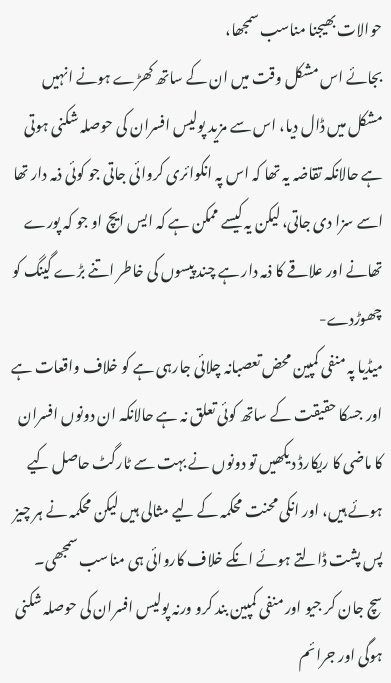حوالات بھیجنا مناسب سمجھا،
بجائے اس مشکل وقت میں ان کے ساتھ کھڑے ہونے انہیں مشکل میں ڈال دیا، اس سے مزید پولیس افسران کی حوصلہ شکنی ہوتی ہے حالانکہ تقاضہ یہ تھا کہ اس پہ انکوائری کروائی جاتی جو کوئی ذمہ دار تھا اسے سزا دی جاتی، لیکن یہ کیسے ممکن ہے کہ ایس ایچ او جو کہ پورے تھانے اور علاقے کا ذمہ دار ہے چند پیسوں کی خاطر اتنے بڑے گینگ کو چھوڑدے-
میڈیا پہ منفی کمپین محض تعصبانہ چلائی جارہی ہے کو خلاف واقعات ہے اور جسکا حقیقت کے ساتھ کوئی تعلق نہ ہے حالانکہ ان دونوں افسران کا ماضی کا ریکارڈ دیکھیں تو دونوں نے بہت سے ٹارگٹ حاصل کیے ہوئے ہیں، اور انکی محنت محکمہ کے لیے مثالی ہیں لیکن محکمہ نے ہر چیز پس پشت ڈالتے ہوئے انکے خلاف کاروائی ہی مناسب سمجھی۔
سچ جان کر جیو اور منفی کمپین بند کرو ورنہ پولیس افسران کی حوصلہ شکنی ہوگی اور جرائم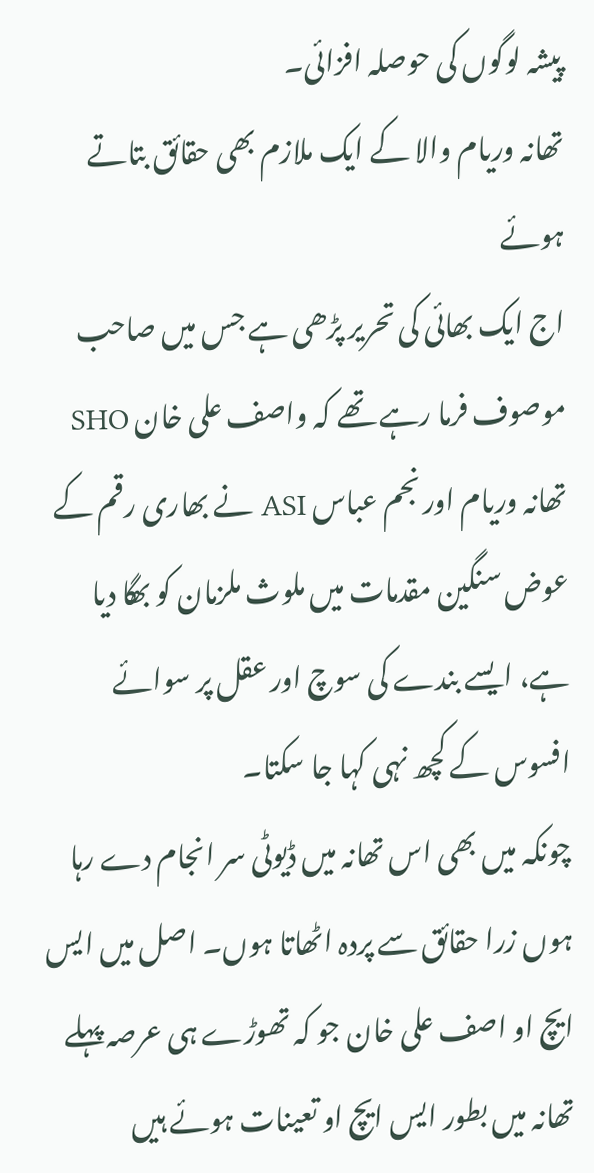پیشہ لوگوں کی حوصلہ افزائی۔
تھانہ وریام والا کے ایک ملازم بھی حقائق بتاتے ہوئے
اج ایک بھائی کی تحریر پڑھی ہے جس میں صاحب موصوف فرما رہے تھے کہ واصف علی خان SHO تھانہ وریام اور نجم عباس ASI نے بھاری رقم کے عوض سنگین مقدمات میں ملوث ملزمان کو بھگا دیا ہے، ایسے بندے کی سوچ اور عقل پر سوائے افسوس کے کچھ نہی کہا جا سکتا۔
چونکہ میں بھی اس تھانہ میں ڈیوٹی سر انجام دے رہا ہوں زرا حقائق سے پردہ اٹھاتا ہوں۔ اصل میں ایس ایچ او اصف علی خان جو کہ تھوڑے ہی عرصہ پہلے تھانہ میں بطور ایس ایچ او تعینات ہوئے ہیں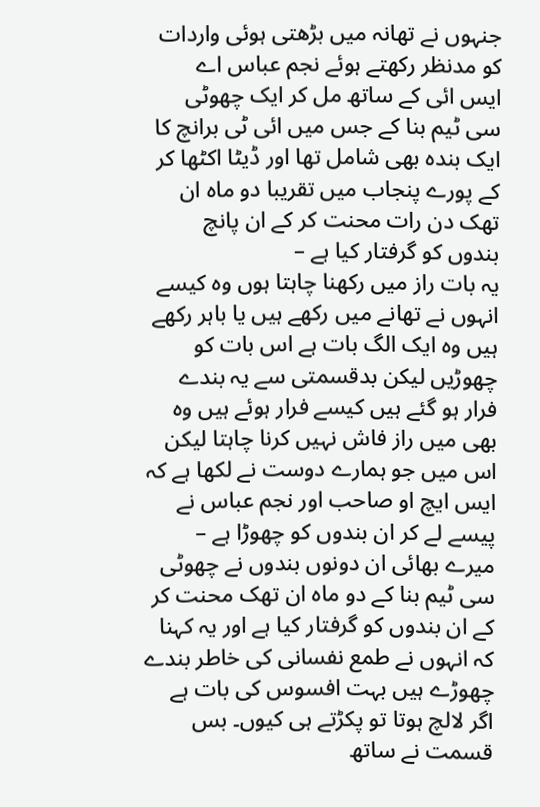جنہوں نے تھانہ میں بڑھتی ہوئی واردات کو مدنظر رکھتے ہوئے نجم عباس اے ایس ائی کے ساتھ مل کر ایک چھوٹی سی ٹیم بنا کے جس میں ائی ٹی برانچ کا ایک بندہ بھی شامل تھا اور ڈیٹا اکٹھا کر کے پورے پنجاب میں تقریبا دو ماہ ان تھک دن رات محنت کر کے ان پانچ بندوں کو گرفتار کیا ہے –
یہ بات راز میں رکھنا چاہتا ہوں وہ کیسے انہوں نے تھانے میں رکھے ہیں یا باہر رکھے ہیں وہ ایک الگ بات ہے اس بات کو چھوڑیں لیکن بدقسمتی سے یہ بندے فرار ہو گئے ہیں کیسے فرار ہوئے ہیں وہ بھی میں راز فاش نہیں کرنا چاہتا لیکن اس میں جو ہمارے دوست نے لکھا ہے کہ ایس ایچ او صاحب اور نجم عباس نے پیسے لے کر ان بندوں کو چھوڑا ہے –
میرے بھائی ان دونوں بندوں نے چھوٹی سی ٹیم بنا کے دو ماہ ان تھک محنت کر کے ان بندوں کو گرفتار کیا ہے اور یہ کہنا کہ انہوں نے طمع نفسانی کی خاطر بندے چھوڑے ہیں بہت افسوس کی بات ہے اگر لالچ ہوتا تو پکڑتے ہی کیوں۔ بس قسمت نے ساتھ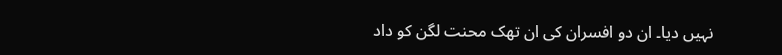نہیں دیا۔ ان دو افسران کی ان تھک محنت لگن کو داد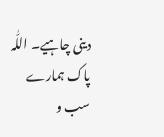دینی چاہیے۔ اللّٰہ پاک ہمارے سب و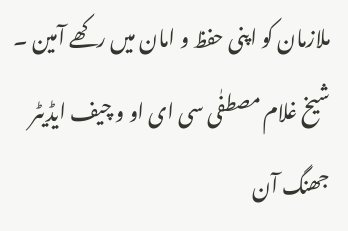ملازمان کو اپنی حفظ و امان میں رکھے آمین ۔
شیخ غلام مصطفٰی سی ای او و چیف ایڈیٹر جھنگ آن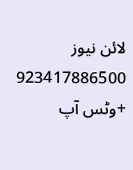لائن نیوز 923417886500 +وٹس آپ